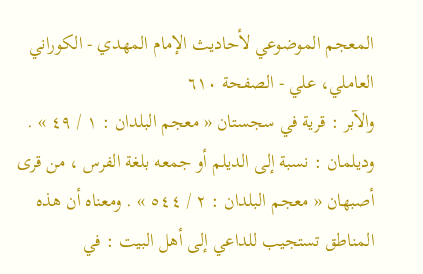المعجم الموضوعي لأحاديث الإمام المهدي - الكوراني العاملي، علي - الصفحة ٦١٠
والآبر : قرية في سجستان « معجم البلدان : ١ / ٤٩ » . وديلمان : نسبة إلى الديلم أو جمعه بلغة الفرس ، من قرى أصبهان « معجم البلدان : ٢ / ٥٤٤ » . ومعناه أن هذه المناطق تستجيب للداعي إلى أهل البيت : في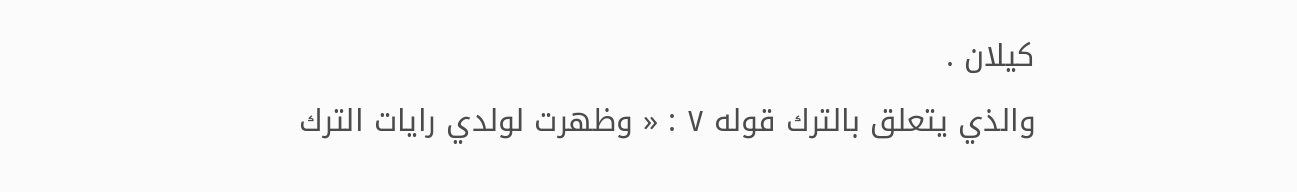كيلان .
والذي يتعلق بالترك قوله ٧ : « وظهرت لولدي رايات الترك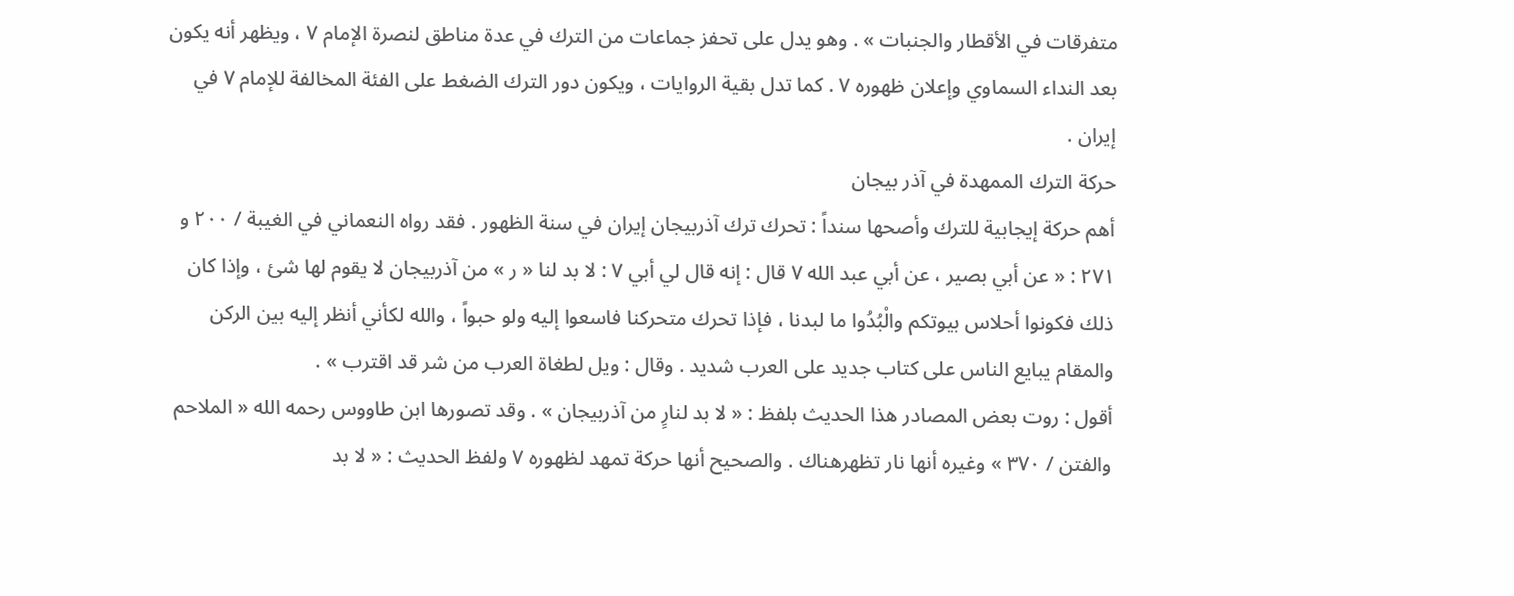متفرقات في الأقطار والجنبات » . وهو يدل على تحفز جماعات من الترك في عدة مناطق لنصرة الإمام ٧ ، ويظهر أنه يكون بعد النداء السماوي وإعلان ظهوره ٧ . كما تدل بقية الروايات ، ويكون دور الترك الضغط على الفئة المخالفة للإمام ٧ في إيران .
حركة الترك الممهدة في آذر بيجان
أهم حركة إيجابية للترك وأصحها سنداً : تحرك ترك آذربيجان إيران في سنة الظهور . فقد رواه النعماني في الغيبة / ٢٠٠ و ٢٧١ : « عن أبي بصير ، عن أبي عبد الله ٧ قال : إنه قال لي أبي ٧ : لا بد لنا « ر » من آذربيجان لا يقوم لها شئ ، وإذا كان ذلك فكونوا أحلاس بيوتكم والْبُدُوا ما لبدنا ، فإذا تحرك متحركنا فاسعوا إليه ولو حبواً ، والله لكأني أنظر إليه بين الركن والمقام يبايع الناس على كتاب جديد على العرب شديد . وقال : ويل لطغاة العرب من شر قد اقترب » .
أقول : روت بعض المصادر هذا الحديث بلفظ : « لا بد لنارٍ من آذربيجان » . وقد تصورها ابن طاووس رحمه الله « الملاحم والفتن / ٣٧٠ » وغيره أنها نار تظهرهناك . والصحيح أنها حركة تمهد لظهوره ٧ ولفظ الحديث : « لا بد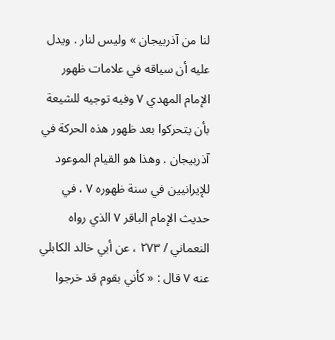لنا من آذربيجان » وليس لنار . ويدل عليه أن سياقه في علامات ظهور الإمام المهدي ٧ وفيه توجيه للشيعة بأن يتحركوا بعد ظهور هذه الحركة في آذربيجان . وهذا هو القيام الموعود للإيرانيين في سنة ظهوره ٧ ، في حديث الإمام الباقر ٧ الذي رواه النعماني / ٢٧٣ ، عن أبي خالد الكابلي عنه ٧ قال : « كأني بقوم قد خرجوا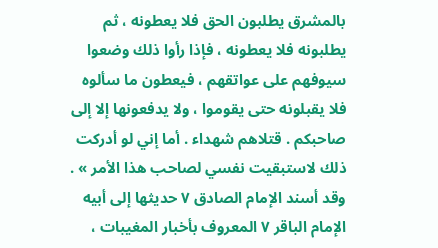بالمشرق يطلبون الحق فلا يعطونه ، ثم يطلبونه فلا يعطونه ، فإذا رأوا ذلك وضعوا سيوفهم على عواتقهم ، فيعطون ما سألوه فلا يقبلونه حتى يقوموا ، ولا يدفعونها إلا إلى صاحبكم . قتلاهم شهداء . أما إني لو أدركت ذلك لاستبقيت نفسي لصاحب هذا الأمر » .
وقد أسند الإمام الصادق ٧ حديثها إلى أبيه الإمام الباقر ٧ المعروف بأخبار المغيبات ،